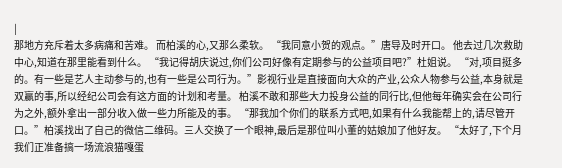|
那地方充斥着太多病痛和苦难。 而柏溪的心,又那么柔软。 “我同意小贺的观点。”唐导及时开口。 他去过几次救助中心,知道在那里能看到什么。 “我记得胡庆说过,你们公司好像有定期参与的公益项目吧?”杜姐说。 “对,项目挺多的。有一些是艺人主动参与的,也有一些是公司行为。”影视行业是直接面向大众的产业,公众人物参与公益,本身就是双赢的事,所以经纪公司会有这方面的计划和考量。 柏溪不敢和那些大力投身公益的同行比,但他每年确实会在公司行为之外,额外拿出一部分收入做一些力所能及的事。 “那我加个你们的联系方式吧,如果有什么我能帮上的,请尽管开口。”柏溪找出了自己的微信二维码。三人交换了一个眼神,最后是那位叫小董的姑娘加了他好友。 “太好了,下个月我们正准备搞一场流浪猫嘎蛋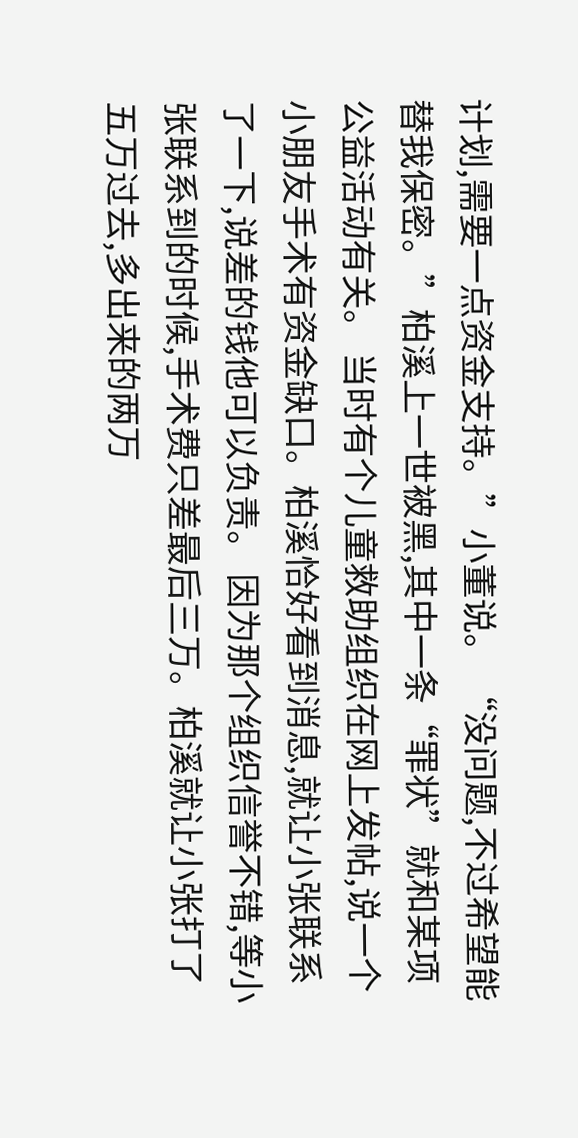计划,需要一点资金支持。”小董说。 “没问题,不过希望能替我保密。”柏溪上一世被黑,其中一条“罪状”就和某项公益活动有关。 当时有个儿童救助组织在网上发帖,说一个小朋友手术有资金缺口。柏溪恰好看到消息,就让小张联系了一下,说差的钱他可以负责。 因为那个组织信誉不错,等小张联系到的时候,手术费只差最后三万。柏溪就让小张打了五万过去,多出来的两万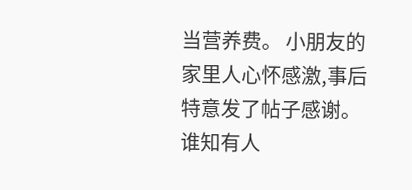当营养费。 小朋友的家里人心怀感激,事后特意发了帖子感谢。谁知有人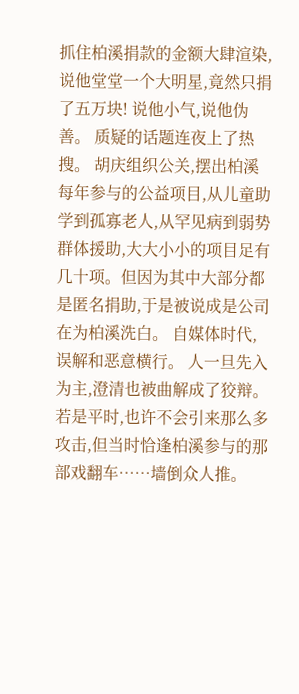抓住柏溪捐款的金额大肆渲染,说他堂堂一个大明星,竟然只捐了五万块! 说他小气,说他伪善。 质疑的话题连夜上了热搜。 胡庆组织公关,摆出柏溪每年参与的公益项目,从儿童助学到孤寡老人,从罕见病到弱势群体援助,大大小小的项目足有几十项。但因为其中大部分都是匿名捐助,于是被说成是公司在为柏溪洗白。 自媒体时代,误解和恶意横行。 人一旦先入为主,澄清也被曲解成了狡辩。 若是平时,也许不会引来那么多攻击,但当时恰逢柏溪参与的那部戏翻车……墙倒众人推。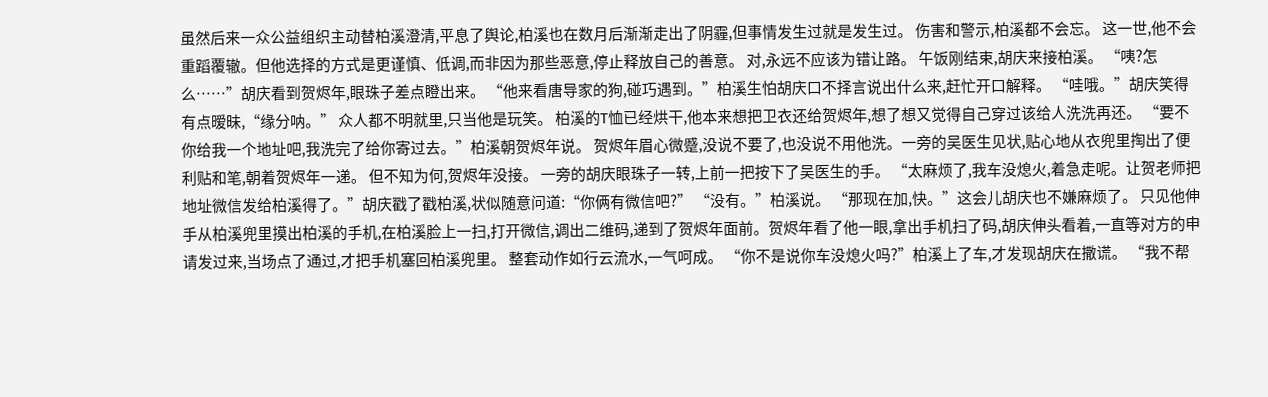虽然后来一众公益组织主动替柏溪澄清,平息了舆论,柏溪也在数月后渐渐走出了阴霾,但事情发生过就是发生过。 伤害和警示,柏溪都不会忘。 这一世,他不会重蹈覆辙。但他选择的方式是更谨慎、低调,而非因为那些恶意,停止释放自己的善意。 对,永远不应该为错让路。 午饭刚结束,胡庆来接柏溪。 “咦?怎么……”胡庆看到贺烬年,眼珠子差点瞪出来。 “他来看唐导家的狗,碰巧遇到。”柏溪生怕胡庆口不择言说出什么来,赶忙开口解释。 “哇哦。”胡庆笑得有点暧昧,“缘分呐。” 众人都不明就里,只当他是玩笑。 柏溪的T恤已经烘干,他本来想把卫衣还给贺烬年,想了想又觉得自己穿过该给人洗洗再还。 “要不你给我一个地址吧,我洗完了给你寄过去。”柏溪朝贺烬年说。 贺烬年眉心微蹙,没说不要了,也没说不用他洗。一旁的吴医生见状,贴心地从衣兜里掏出了便利贴和笔,朝着贺烬年一递。 但不知为何,贺烬年没接。 一旁的胡庆眼珠子一转,上前一把按下了吴医生的手。 “太麻烦了,我车没熄火,着急走呢。让贺老师把地址微信发给柏溪得了。”胡庆戳了戳柏溪,状似随意问道:“你俩有微信吧?” “没有。”柏溪说。 “那现在加,快。”这会儿胡庆也不嫌麻烦了。 只见他伸手从柏溪兜里摸出柏溪的手机,在柏溪脸上一扫,打开微信,调出二维码,递到了贺烬年面前。贺烬年看了他一眼,拿出手机扫了码,胡庆伸头看着,一直等对方的申请发过来,当场点了通过,才把手机塞回柏溪兜里。 整套动作如行云流水,一气呵成。 “你不是说你车没熄火吗?”柏溪上了车,才发现胡庆在撒谎。 “我不帮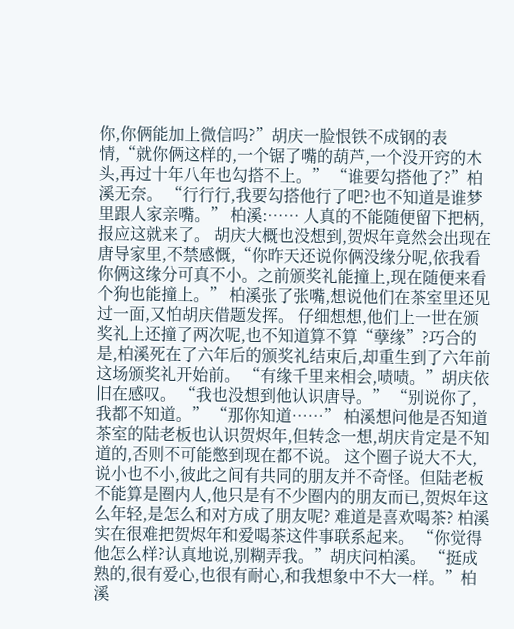你,你俩能加上微信吗?”胡庆一脸恨铁不成钢的表情,“就你俩这样的,一个锯了嘴的葫芦,一个没开窍的木头,再过十年八年也勾搭不上。” “谁要勾搭他了?”柏溪无奈。 “行行行,我要勾搭他行了吧?也不知道是谁梦里跟人家亲嘴。” 柏溪:…… 人真的不能随便留下把柄,报应这就来了。 胡庆大概也没想到,贺烬年竟然会出现在唐导家里,不禁感慨,“你昨天还说你俩没缘分呢,依我看你俩这缘分可真不小。之前颁奖礼能撞上,现在随便来看个狗也能撞上。” 柏溪张了张嘴,想说他们在茶室里还见过一面,又怕胡庆借题发挥。 仔细想想,他们上一世在颁奖礼上还撞了两次呢,也不知道算不算“孽缘”?巧合的是,柏溪死在了六年后的颁奖礼结束后,却重生到了六年前这场颁奖礼开始前。 “有缘千里来相会,啧啧。”胡庆依旧在感叹。 “我也没想到他认识唐导。” “别说你了,我都不知道。” “那你知道……” 柏溪想问他是否知道茶室的陆老板也认识贺烬年,但转念一想,胡庆肯定是不知道的,否则不可能憋到现在都不说。 这个圈子说大不大,说小也不小,彼此之间有共同的朋友并不奇怪。但陆老板不能算是圈内人,他只是有不少圈内的朋友而已,贺烬年这么年轻,是怎么和对方成了朋友呢? 难道是喜欢喝茶? 柏溪实在很难把贺烬年和爱喝茶这件事联系起来。 “你觉得他怎么样?认真地说,别糊弄我。”胡庆问柏溪。 “挺成熟的,很有爱心,也很有耐心,和我想象中不大一样。”柏溪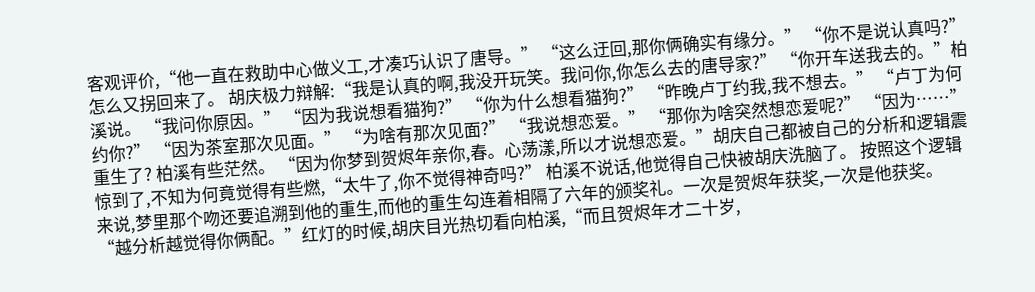客观评价,“他一直在救助中心做义工,才凑巧认识了唐导。” “这么迂回,那你俩确实有缘分。” “你不是说认真吗?”怎么又拐回来了。 胡庆极力辩解:“我是认真的啊,我没开玩笑。我问你,你怎么去的唐导家?” “你开车送我去的。”柏溪说。 “我问你原因。” “因为我说想看猫狗?” “你为什么想看猫狗?” “昨晚卢丁约我,我不想去。” “卢丁为何约你?” “因为茶室那次见面。” “为啥有那次见面?” “我说想恋爱。” “那你为啥突然想恋爱呢?” “因为……”重生了? 柏溪有些茫然。 “因为你梦到贺烬年亲你,春。心荡漾,所以才说想恋爱。”胡庆自己都被自己的分析和逻辑震惊到了,不知为何竟觉得有些燃,“太牛了,你不觉得神奇吗?” 柏溪不说话,他觉得自己快被胡庆洗脑了。 按照这个逻辑来说,梦里那个吻还要追溯到他的重生,而他的重生勾连着相隔了六年的颁奖礼。一次是贺烬年获奖,一次是他获奖。 “越分析越觉得你俩配。”红灯的时候,胡庆目光热切看向柏溪,“而且贺烬年才二十岁,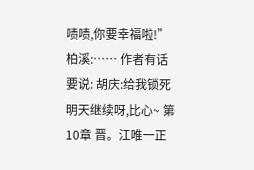啧啧,你要幸福啦!” 柏溪:…… 作者有话要说: 胡庆:给我锁死 明天继续呀,比心~ 第10章 晋。江唯一正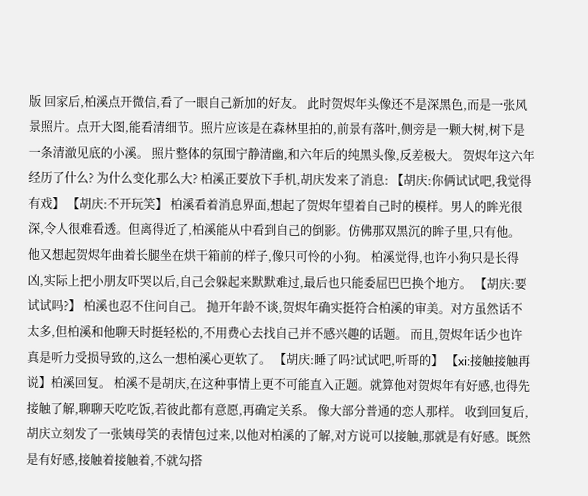版 回家后,柏溪点开微信,看了一眼自己新加的好友。 此时贺烬年头像还不是深黑色,而是一张风景照片。点开大图,能看清细节。照片应该是在森林里拍的,前景有落叶,侧旁是一颗大树,树下是一条清澈见底的小溪。 照片整体的氛围宁静清幽,和六年后的纯黑头像,反差极大。 贺烬年这六年经历了什么? 为什么变化那么大? 柏溪正要放下手机,胡庆发来了消息: 【胡庆:你俩试试吧,我觉得有戏】 【胡庆:不开玩笑】 柏溪看着消息界面,想起了贺烬年望着自己时的模样。男人的眸光很深,令人很难看透。但离得近了,柏溪能从中看到自己的倒影。仿佛那双黑沉的眸子里,只有他。 他又想起贺烬年曲着长腿坐在烘干箱前的样子,像只可怜的小狗。 柏溪觉得,也许小狗只是长得凶,实际上把小朋友吓哭以后,自己会躲起来默默难过,最后也只能委屈巴巴换个地方。 【胡庆:要试试吗?】 柏溪也忍不住问自己。 抛开年龄不谈,贺烬年确实挺符合柏溪的审美。对方虽然话不太多,但柏溪和他聊天时挺轻松的,不用费心去找自己并不感兴趣的话题。 而且,贺烬年话少也许真是听力受损导致的,这么一想柏溪心更软了。 【胡庆:睡了吗?试试吧,听哥的】 【xi:接触接触再说】柏溪回复。 柏溪不是胡庆,在这种事情上更不可能直入正题。就算他对贺烬年有好感,也得先接触了解,聊聊天吃吃饭,若彼此都有意愿,再确定关系。 像大部分普通的恋人那样。 收到回复后,胡庆立刻发了一张姨母笑的表情包过来,以他对柏溪的了解,对方说可以接触,那就是有好感。既然是有好感,接触着接触着,不就勾搭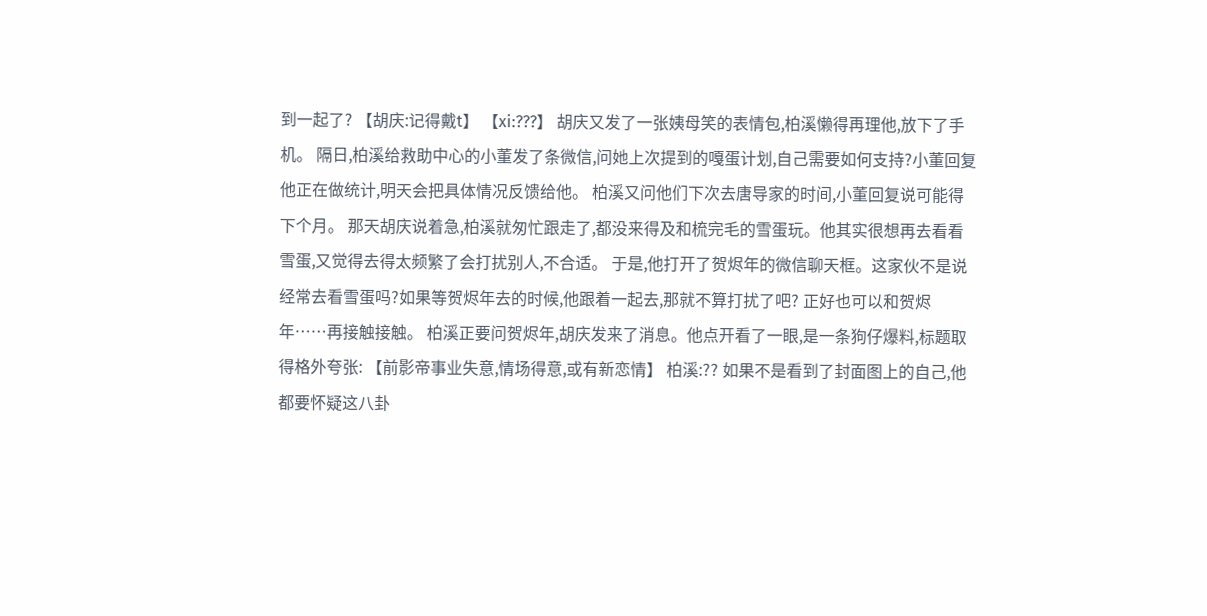到一起了? 【胡庆:记得戴t】 【xi:???】 胡庆又发了一张姨母笑的表情包,柏溪懒得再理他,放下了手机。 隔日,柏溪给救助中心的小董发了条微信,问她上次提到的嘎蛋计划,自己需要如何支持?小董回复他正在做统计,明天会把具体情况反馈给他。 柏溪又问他们下次去唐导家的时间,小董回复说可能得下个月。 那天胡庆说着急,柏溪就匆忙跟走了,都没来得及和梳完毛的雪蛋玩。他其实很想再去看看雪蛋,又觉得去得太频繁了会打扰别人,不合适。 于是,他打开了贺烬年的微信聊天框。这家伙不是说经常去看雪蛋吗?如果等贺烬年去的时候,他跟着一起去,那就不算打扰了吧? 正好也可以和贺烬年……再接触接触。 柏溪正要问贺烬年,胡庆发来了消息。他点开看了一眼,是一条狗仔爆料,标题取得格外夸张: 【前影帝事业失意,情场得意,或有新恋情】 柏溪:?? 如果不是看到了封面图上的自己,他都要怀疑这八卦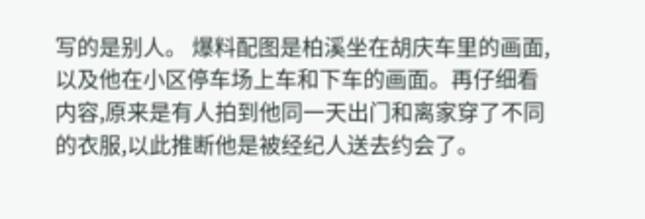写的是别人。 爆料配图是柏溪坐在胡庆车里的画面,以及他在小区停车场上车和下车的画面。再仔细看内容,原来是有人拍到他同一天出门和离家穿了不同的衣服,以此推断他是被经纪人送去约会了。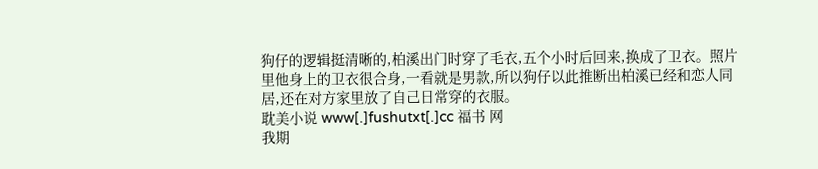狗仔的逻辑挺清晰的,柏溪出门时穿了毛衣,五个小时后回来,换成了卫衣。照片里他身上的卫衣很合身,一看就是男款,所以狗仔以此推断出柏溪已经和恋人同居,还在对方家里放了自己日常穿的衣服。
耽美小说 www[.]fushutxt[.]cc 福书 网
我期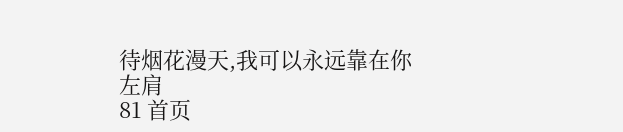待烟花漫天,我可以永远靠在你左肩
81 首页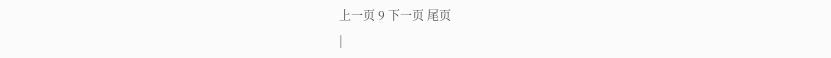上一页 9 下一页 尾页
|